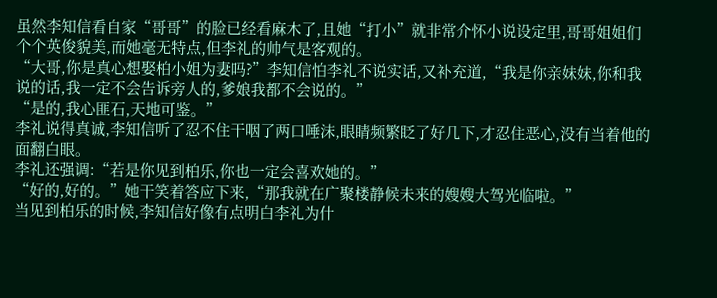虽然李知信看自家“哥哥”的脸已经看麻木了,且她“打小”就非常介怀小说设定里,哥哥姐姐们个个英俊貌美,而她毫无特点,但李礼的帅气是客观的。
“大哥,你是真心想娶柏小姐为妻吗?”李知信怕李礼不说实话,又补充道,“我是你亲妹妹,你和我说的话,我一定不会告诉旁人的,爹娘我都不会说的。”
“是的,我心匪石,天地可鉴。”
李礼说得真诚,李知信听了忍不住干咽了两口唾沫,眼睛频繁眨了好几下,才忍住恶心,没有当着他的面翻白眼。
李礼还强调:“若是你见到柏乐,你也一定会喜欢她的。”
“好的,好的。”她干笑着答应下来,“那我就在广聚楼静候未来的嫂嫂大驾光临啦。”
当见到柏乐的时候,李知信好像有点明白李礼为什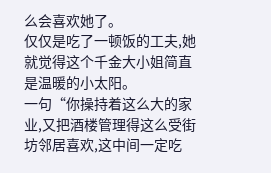么会喜欢她了。
仅仅是吃了一顿饭的工夫,她就觉得这个千金大小姐简直是温暖的小太阳。
一句“你操持着这么大的家业,又把酒楼管理得这么受街坊邻居喜欢,这中间一定吃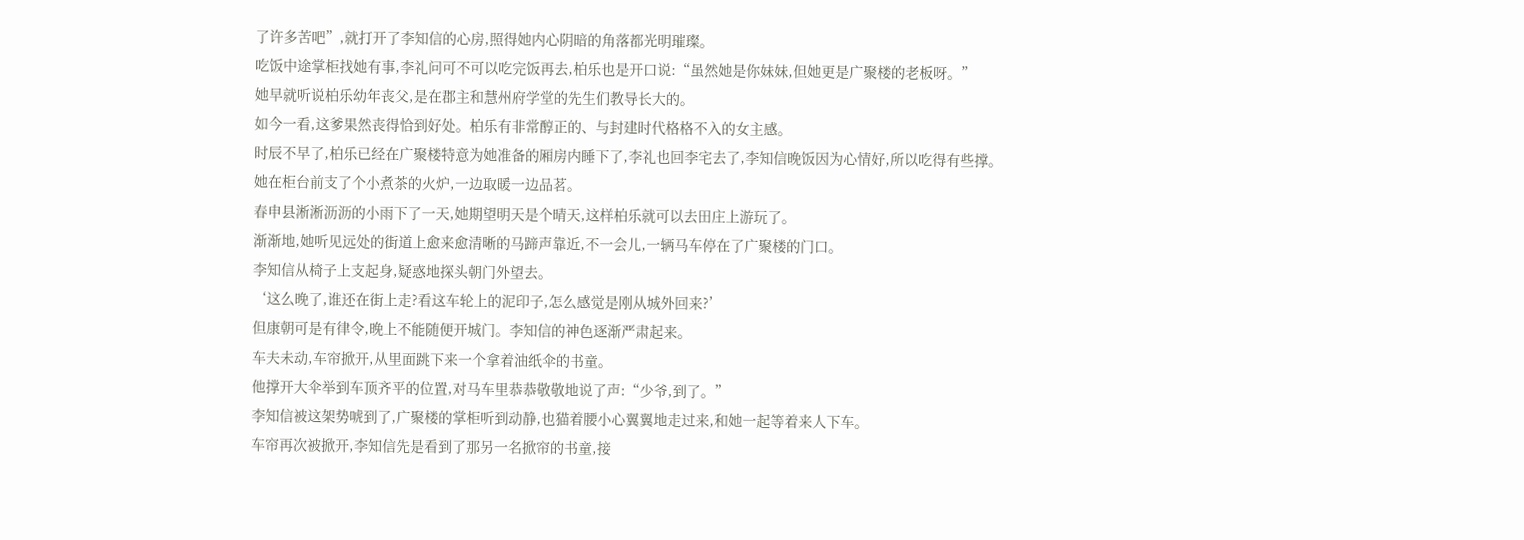了许多苦吧”,就打开了李知信的心房,照得她内心阴暗的角落都光明璀璨。
吃饭中途掌柜找她有事,李礼问可不可以吃完饭再去,柏乐也是开口说:“虽然她是你妹妹,但她更是广聚楼的老板呀。”
她早就听说柏乐幼年丧父,是在郡主和慧州府学堂的先生们教导长大的。
如今一看,这爹果然丧得恰到好处。柏乐有非常醇正的、与封建时代格格不入的女主感。
时辰不早了,柏乐已经在广聚楼特意为她准备的厢房内睡下了,李礼也回李宅去了,李知信晚饭因为心情好,所以吃得有些撑。
她在柜台前支了个小煮茶的火炉,一边取暖一边品茗。
春申县淅淅沥沥的小雨下了一天,她期望明天是个晴天,这样柏乐就可以去田庄上游玩了。
渐渐地,她听见远处的街道上愈来愈清晰的马蹄声靠近,不一会儿,一辆马车停在了广聚楼的门口。
李知信从椅子上支起身,疑惑地探头朝门外望去。
‘这么晚了,谁还在街上走?看这车轮上的泥印子,怎么感觉是刚从城外回来?’
但康朝可是有律令,晚上不能随便开城门。李知信的神色逐渐严肃起来。
车夫未动,车帘掀开,从里面跳下来一个拿着油纸伞的书童。
他撑开大伞举到车顶齐平的位置,对马车里恭恭敬敬地说了声:“少爷,到了。”
李知信被这架势唬到了,广聚楼的掌柜听到动静,也猫着腰小心翼翼地走过来,和她一起等着来人下车。
车帘再次被掀开,李知信先是看到了那另一名掀帘的书童,接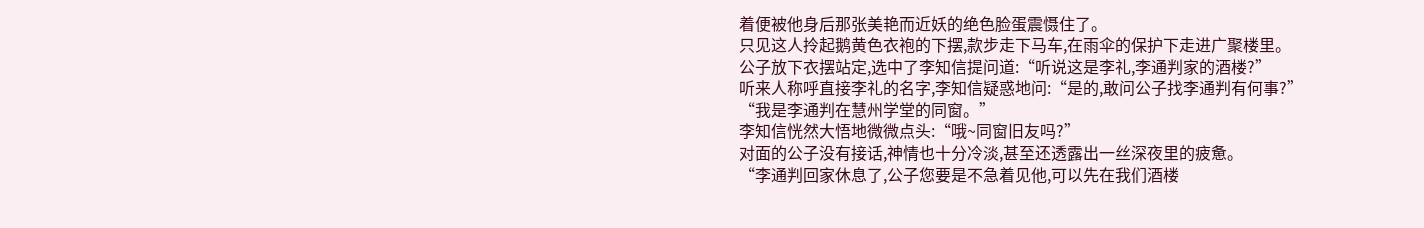着便被他身后那张美艳而近妖的绝色脸蛋震慑住了。
只见这人拎起鹅黄色衣袍的下摆,款步走下马车,在雨伞的保护下走进广聚楼里。
公子放下衣摆站定,选中了李知信提问道:“听说这是李礼,李通判家的酒楼?”
听来人称呼直接李礼的名字,李知信疑惑地问:“是的,敢问公子找李通判有何事?”
“我是李通判在慧州学堂的同窗。”
李知信恍然大悟地微微点头:“哦~同窗旧友吗?”
对面的公子没有接话,神情也十分冷淡,甚至还透露出一丝深夜里的疲惫。
“李通判回家休息了,公子您要是不急着见他,可以先在我们酒楼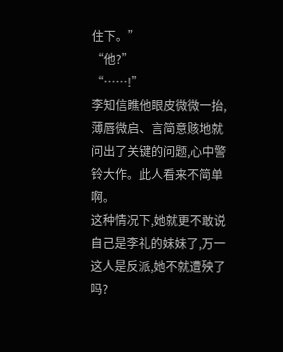住下。”
“他?”
“……!”
李知信瞧他眼皮微微一抬,薄唇微启、言简意赅地就问出了关键的问题,心中警铃大作。此人看来不简单啊。
这种情况下,她就更不敢说自己是李礼的妹妹了,万一这人是反派,她不就遭殃了吗?